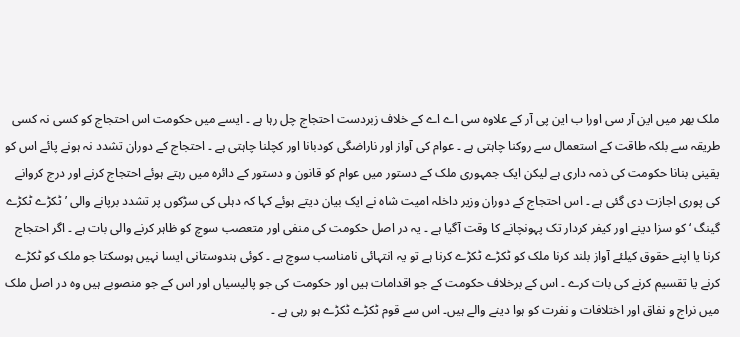ملک بھر میں این آر سی اورا ب این پی آر کے علاوہ سی اے اے کے خلاف زبردست احتجاج چل رہا ہے ۔ ایسے میں حکومت اس احتجاج کو کسی نہ کسی طریقہ سے بلکہ طاقت کے استعمال سے روکنا چاہتی ہے ۔ عوام کی آواز اور ناراضگی کودبانا اور کچلنا چاہتی ہے ۔ احتجاج کے دوران تشدد نہ ہونے پائے اس کو یقینی بنانا حکومت کی ذمہ داری ہے لیکن ایک جمہوری ملک کے دستور میں عوام کو قانون و دستور کے دائرہ میں رہتے ہوئے احتجاج کرنے اور درج کروانے کی پوری اجازت دی گئی ہے ۔ اس احتجاج کے دوران وزیر داخلہ امیت شاہ نے ایک بیان دیتے ہوئے کہا کہ دہلی کی سڑکوں پر تشدد برپانے والی ’ ٹکڑے ٹکڑے گینگ ‘ کو سزا دینے اور کیفر کردار تک پہونچانے کا وقت آگیا ہے ۔ یہ در اصل حکومت کی منفی اور متعصب سوچ کو ظاہر کرنے والی بات ہے ۔ اگر احتجاج کرنا یا اپنے حقوق کیلئے آواز بلند کرنا ملک کو ٹکڑے ٹکڑے کرنا ہے تو یہ انتہائی نامناسب سوچ ہے ۔ کوئی ہندوستانی ایسا نہیں ہوسکتا جو ملک کو ٹکڑے کرنے یا تقسیم کرنے کی بات کرے ۔ اس کے برخلاف حکومت کے جو اقدامات ہیں اور حکومت کی جو پالیسیاں اور اس کے جو منصوبے ہیں وہ در اصل ملک میں نراج و نفاق اور اختلافات و نفرت کو ہوا دینے والے ہیں۔ اس سے قوم ٹکڑے ٹکڑے ہو رہی ہے ۔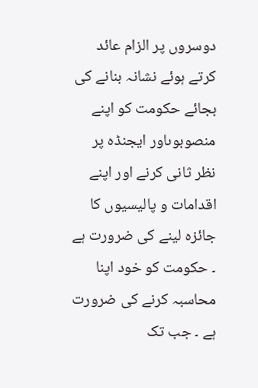دوسروں پر الزام عائد کرتے ہوئے نشانہ بنانے کی بجائے حکومت کو اپنے منصوبوںاور ایجنڈہ پر نظر ثانی کرنے اور اپنے اقدامات و پالیسیوں کا جائزہ لینے کی ضرورت ہے ۔ حکومت کو خود اپنا محاسبہ کرنے کی ضرورت ہے ۔ جب تک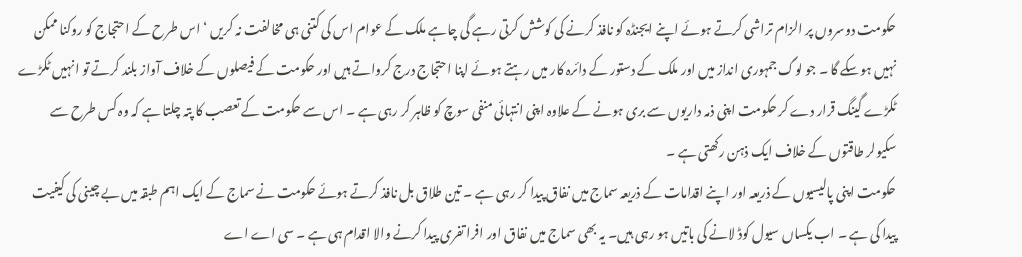حکومت دوسروں پر الزام تراشی کرتے ہوئے اپنے ایجنڈہ کو نافذ کرنے کی کوشش کرتی رہے گی چاہے ملک کے عوام اس کی کتنی ہی مخالفت نہ کریں ‘ اس طرح کے احتجاج کو روکنا ممکن نہیں ہوسکے گا ۔ جو لوگ جمہوری انداز میں اور ملک کے دستور کے دائرہ کار میں رہتے ہوئے اپنا احتجاج درج کرواتے ہیں اور حکومت کے فیصلوں کے خلاف آواز بلند کرتے تو انہیں ٹکڑے ٹکڑے گینگ قرار دے کر حکومت اپنی ذمہ داریوں سے بری ہونے کے علاوہ اپنی انتہائی منفی سوچ کو ظاہر کر رہی ہے ۔ اس سے حکومت کے تعصب کا پتہ چلتا ہے کہ وہ کس طرح سے سکیولر طاقتوں کے خلاف ایک ذہن رکھتی ہے ۔
حکومت اپنی پالیسیوں کے ذریعہ اور اپنے اقدامات کے ذریعہ سماج میں نفاق پیدا کر رہی ہے ۔ تین طلاق بل نافذ کرتے ہوئے حکومت نے سماج کے ایک اہم طبقہ میں بے چینی کی کیفیت پیدا کی ہے ۔ اب یکساں سیول کوڈ لانے کی باتیں ہو رہی ہیں۔ یہ بھی سماج میں نفاق اور افرا تفری پیدا کرنے والا اقدام ہی ہے ۔ سی اے اے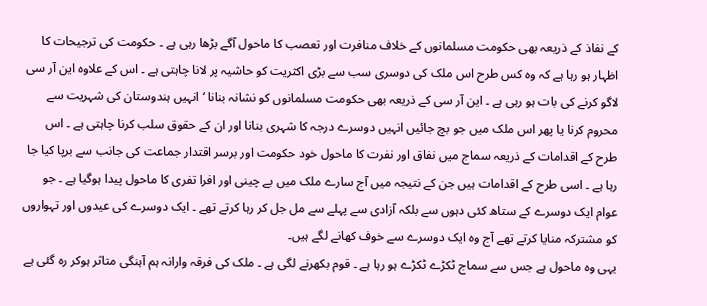کے نفاذ کے ذریعہ بھی حکومت مسلمانوں کے خلاف منافرت اور تعصب کا ماحول آگے بڑھا رہی ہے ۔ حکومت کی ترجیحات کا اظہار ہو رہا ہے کہ وہ کس طرح اس ملک کی دوسری سب سے بڑی اکثریت کو حاشیہ پر لانا چاہتی ہے ۔ اس کے علاوہ این آر سی لاگو کرنے کی بات ہو رہی ہے ۔ این آر سی کے ذریعہ بھی حکومت مسلمانوں کو نشانہ بنانا ‘ انہیں ہندوستان کی شہریت سے محروم کرنا یا پھر اس ملک میں جو بچ جائیں انہیں دوسرے درجہ کا شہری بنانا اور ان کے حقوق سلب کرنا چاہتی ہے ۔ اس طرح کے اقدامات کے ذریعہ سماج میں نفاق اور نفرت کا ماحول خود حکومت اور برسر اقتدار جماعت کی جانب سے برپا کیا جا رہا ہے ۔ اسی طرح کے اقدامات ہیں جن کے نتیجہ میں آج سارے ملک میں بے چینی اور افرا تفری کا ماحول پیدا ہوگیا ہے ۔ جو عوام ایک دوسرے کے ستاھ کئی دہوں سے بلکہ آزادی سے پہلے سے مل جل کر رہا کرتے تھے ۔ ایک دوسرے کی عیدوں اور تہواروں کو مشترکہ منایا کرتے تھے آج وہ ایک دوسرے سے خوف کھانے لگے ہیں۔
یہی وہ ماحول ہے جس سے سماج ٹکڑے ٹکڑے ہو رہا ہے ۔ قوم بکھرنے لگی ہے ۔ ملک کی فرقہ وارانہ ہم آہنگی متاثر ہوکر رہ گئی ہے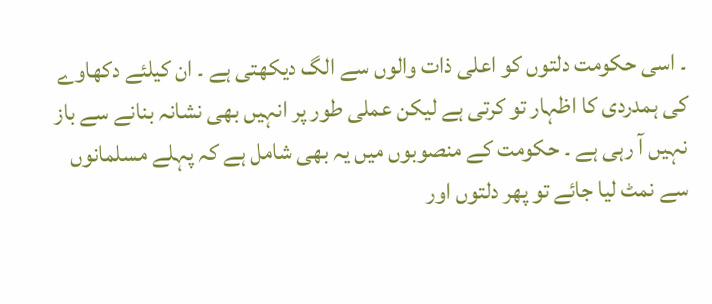۔ اسی حکومت دلتوں کو اعلی ذات والوں سے الگ دیکھتی ہے ۔ ان کیلئے دکھاوے کی ہمدردی کا اظہار تو کرتی ہے لیکن عملی طور پر انہیں بھی نشانہ بنانے سے باز نہیں آ رہی ہے ۔ حکومت کے منصوبوں میں یہ بھی شامل ہے کہ پہلے مسلمانوں سے نمٹ لیا جائے تو پھر دلتوں اور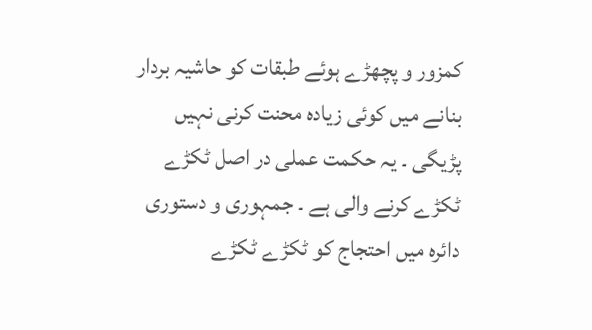کمزور و پچھڑے ہوئے طبقات کو حاشیہ بردار بنانے میں کوئی زیادہ محنت کرنی نہیں پڑیگی ۔ یہ حکمت عملی در اصل ٹکڑے ٹکڑے کرنے والی ہے ۔ جمہوری و دستوری دائرہ میں احتجاج کو ٹکڑے ٹکڑے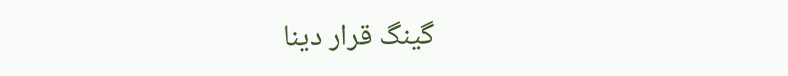گینگ قرار دینا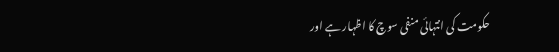حکومت کی انتہائی منفی سوچ کا اظہار ہے اور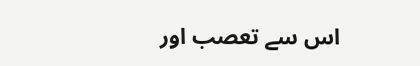اس سے تعصب اور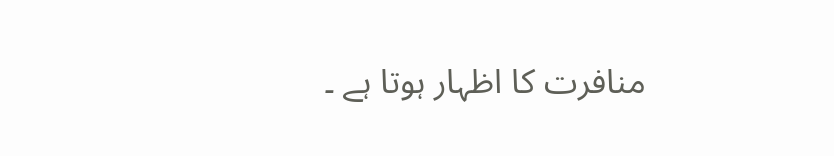منافرت کا اظہار ہوتا ہے ۔